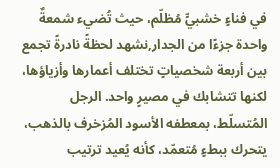في فناءٍ خشبيٍّ مُظلّم، حيث تُضيء شمعةٌ واحدة جزءًا من الجدار,نشهد لحظةً نادرةً تجمع بين أربعة شخصياتٍ تختلف أعمارها وأزياؤها، لكنها تتشابك في مصيرٍ واحد. الرجل المُتسلّط، بمعطفه الأسود المُزخرف بالذهب، يتحرك ببطءٍ مُتعمّد، كأنه يُعيد ترتيب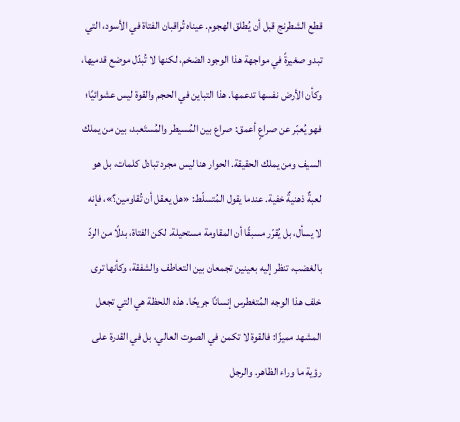قطع الشطرنج قبل أن يُطلق الهجوم. عيناه تُراقبان الفتاة في الأسود، التي تبدو صغيرةً في مواجهة هذا الوجود الضخم، لكنها لا تُبدّل موضع قدميها، وكأن الأرض نفسها تدعمها. هذا التباين في الحجم والقوة ليس عشوائيًا؛ فهو يُعبّر عن صراعٍ أعمق: صراع بين المُسيطر والمُستَعبد، بين من يملك السيف ومن يملك الحقيقة. الحوار هنا ليس مجرد تبادل كلمات، بل هو لعبةٌ ذهنيةٌ خفية. عندما يقول المُتسلّط: «هل يعقل أن تُقاومين؟»، فإنه لا يسأل، بل يُقرّر مسبقًا أن المقاومة مستحيلة. لكن الفتاة، بدلًا من الردّ بالغضب، تنظر إليه بعينين تجمعان بين التعاطف والشفقة، وكأنها ترى خلف هذا الوجه المُتغطرس إنسانًا جريحًا. هذه اللحظة هي التي تجعل المشهد مميزًا: فالقوة لا تكمن في الصوت العالي، بل في القدرة على رؤية ما وراء الظاهر. والرجل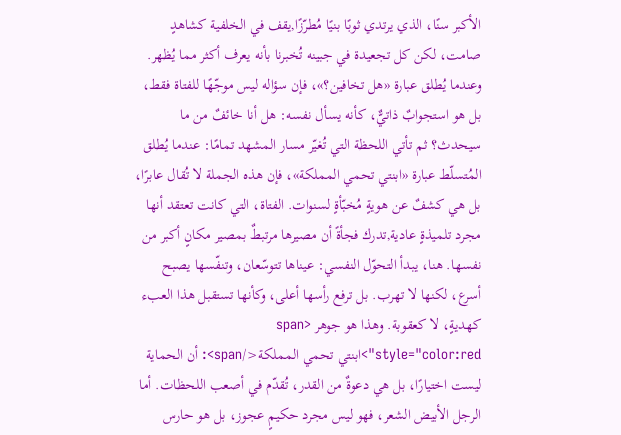الأكبر سنًا، الذي يرتدي ثوبًا بنيًا مُطرّزًا,يقف في الخلفية كشاهدٍ صامت، لكن كل تجعيدة في جبينه تُخبرنا بأنه يعرف أكثر مما يُظهر. وعندما يُطلق عبارة «هل تخافين؟»، فإن سؤاله ليس موجّهًا للفتاة فقط، بل هو استجوابٌ ذاتيٌّ، كأنه يسأل نفسه: هل أنا خائفٌ من ما سيحدث؟ ثم تأتي اللحظة التي تُغيّر مسار المشهد تمامًا: عندما يُطلق المُتسلّط عبارة «ابنتي تحمي المملكة»، فإن هذه الجملة لا تُقال عابرًا، بل هي كشفٌ عن هويةٍ مُخبّأةٍ لسنوات. الفتاة، التي كانت تعتقد أنها مجرد تلميذةٍ عادية,تدرك فجأةً أن مصيرها مرتبطٌ بمصير مكانٍ أكبر من نفسها. هنا، يبدأ التحوّل النفسي: عيناها تتوسّعان، وتنفّسها يصبح أسرع، لكنها لا تهرب. بل ترفع رأسها أعلى، وكأنها تستقبل هذا العبء كهديةٍ، لا كعقوبة. وهذا هو جوهر <span style="color:red">ابنتي تحمي المملكة</span>: أن الحماية ليست اختيارًا، بل هي دعوةٌ من القدر، تُقدّم في أصعب اللحظات. أما الرجل الأبيض الشعر، فهو ليس مجرد حكيمٍ عجوز، بل هو حارس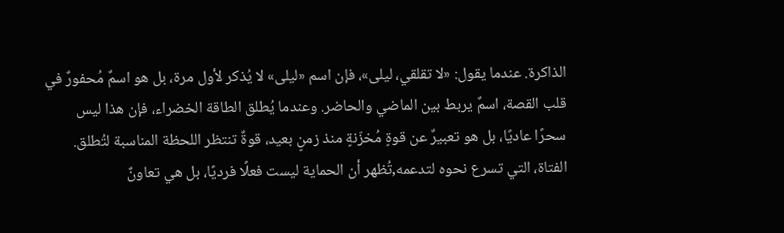الذاكرة. عندما يقول: «لا تقلقي، ليلى»، فإن اسم «ليلى» لا يُذكر لأول مرة، بل هو اسمٌ مُحفورٌ في قلب القصة، اسمٌ يربط بين الماضي والحاضر. وعندما يُطلق الطاقة الخضراء، فإن هذا ليس سحرًا عاديًا، بل هو تعبيرٌ عن قوةٍ مُخزّنةٍ منذ زمنٍ بعيد، قوةٌ تنتظر اللحظة المناسبة لتُطلق. الفتاة، التي تسرع نحوه لتدعمه,تُظهر أن الحماية ليست فعلًا فرديًا، بل هي تعاونٌ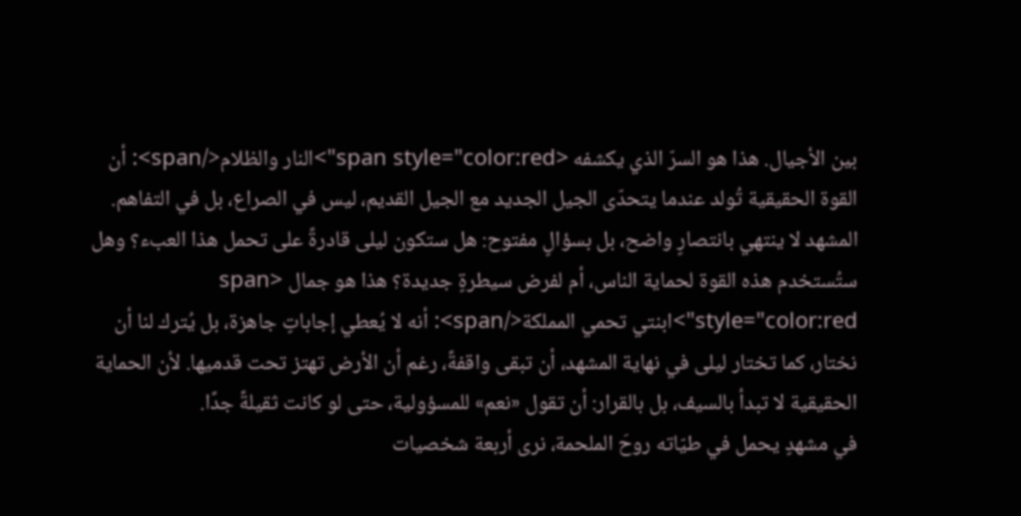بين الأجيال. هذا هو السرّ الذي يكشفه <span style="color:red">النار والظلام</span>: أن القوة الحقيقية تُولد عندما يتحدّى الجيل الجديد مع الجيل القديم، ليس في الصراع، بل في التفاهم. المشهد لا ينتهي بانتصارٍ واضح، بل بسؤالٍ مفتوح: هل ستكون ليلى قادرةً على تحمل هذا العبء؟ وهل ستُستخدم هذه القوة لحماية الناس، أم لفرض سيطرةٍ جديدة؟ هذا هو جمال <span style="color:red">ابنتي تحمي المملكة</span>: أنه لا يُعطي إجاباتٍ جاهزة، بل يُترك لنا أن نختار، كما تختار ليلى في نهاية المشهد، أن تبقى واقفةً، رغم أن الأرض تهتز تحت قدميها. لأن الحماية الحقيقية لا تبدأ بالسيف، بل بالقرار: أن تقول «نعم» للمسؤولية، حتى لو كانت ثقيلةً جدًا.
في مشهدٍ يحمل في طيّاته روحَ الملحمة، نرى أربعة شخصيات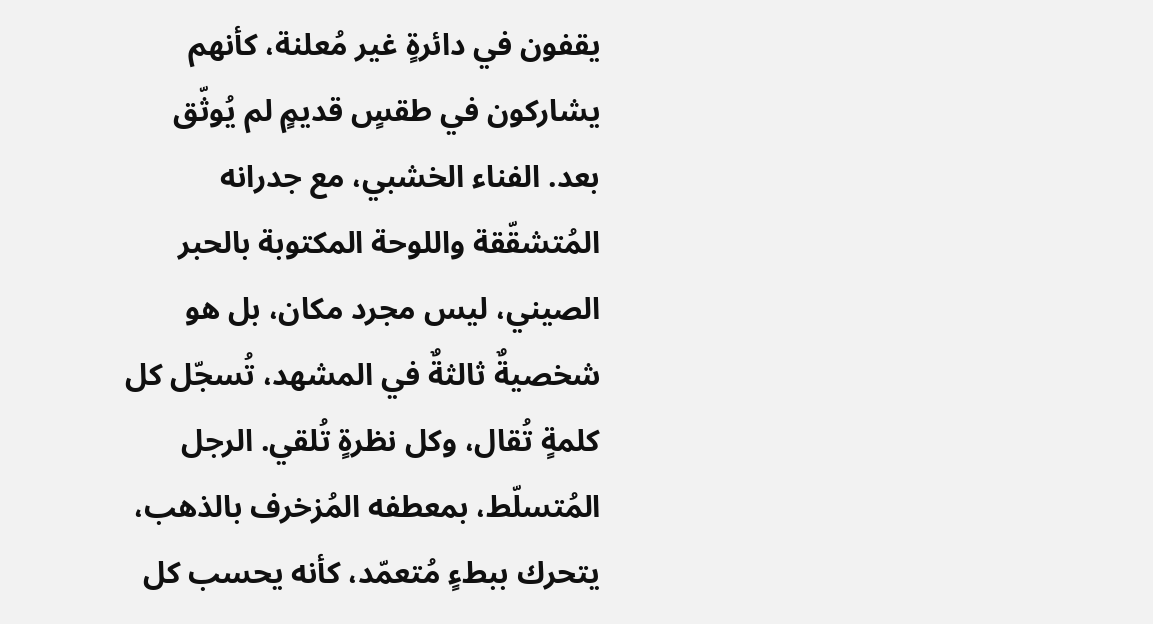يقفون في دائرةٍ غير مُعلنة، كأنهم يشاركون في طقسٍ قديمٍ لم يُوثّق بعد. الفناء الخشبي، مع جدرانه المُتشقّقة واللوحة المكتوبة بالحبر الصيني، ليس مجرد مكان، بل هو شخصيةٌ ثالثةٌ في المشهد، تُسجّل كل كلمةٍ تُقال، وكل نظرةٍ تُلقي. الرجل المُتسلّط، بمعطفه المُزخرف بالذهب، يتحرك ببطءٍ مُتعمّد، كأنه يحسب كل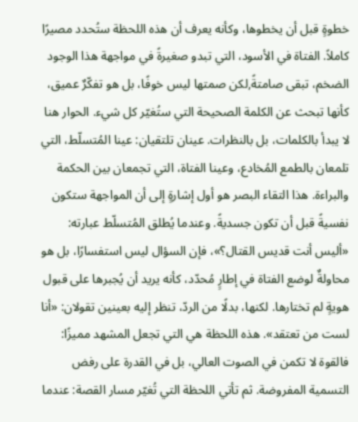خطوةٍ قبل أن يخطوها، وكأنه يعرف أن هذه اللحظة ستُحدد مصيرًا كاملاً. الفتاة في الأسود، التي تبدو صغيرةً في مواجهة هذا الوجود الضخم، تبقى صامتةً,لكن صمتها ليس خوفًا، بل هو تفكّرٌ عميق، كأنها تبحث عن الكلمة الصحيحة التي ستُغيّر كل شيء. الحوار هنا لا يبدأ بالكلمات، بل بالنظرات. عينان تلتقيان: عينا المُتسلّط، التي تلمعان بالطمع المُخادع، وعينا الفتاة، التي تجمعان بين الحكمة والبراءة. هذا التقاء البصر هو أول إشارةٍ إلى أن المواجهة ستكون نفسيةً قبل أن تكون جسديةً. وعندما يُطلق المُتسلّط عبارته: «أليس أنت قديس القتال؟»، فإن السؤال ليس استفسارًا، بل هو محاولةٌ لوضع الفتاة في إطارٍ مُحدّد، كأنه يريد أن يُجبرها على قبول هويةٍ لم تختارها. لكنها، بدلًا من الردّ، تنظر إليه بعينين تقولان: «أنا لست من تعتقد». هذه اللحظة هي التي تجعل المشهد مميزًا: فالقوة لا تكمن في الصوت العالي، بل في القدرة على رفض التسمية المفروضة. ثم تأتي اللحظة التي تُغيّر مسار القصة: عندما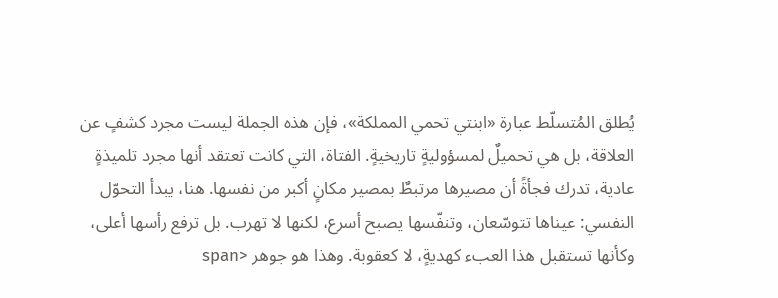يُطلق المُتسلّط عبارة «ابنتي تحمي المملكة»، فإن هذه الجملة ليست مجرد كشفٍ عن العلاقة، بل هي تحميلٌ لمسؤوليةٍ تاريخيةٍ. الفتاة، التي كانت تعتقد أنها مجرد تلميذةٍ عادية، تدرك فجأةً أن مصيرها مرتبطٌ بمصير مكانٍ أكبر من نفسها. هنا، يبدأ التحوّل النفسي: عيناها تتوسّعان، وتنفّسها يصبح أسرع، لكنها لا تهرب. بل ترفع رأسها أعلى، وكأنها تستقبل هذا العبء كهديةٍ، لا كعقوبة. وهذا هو جوهر <span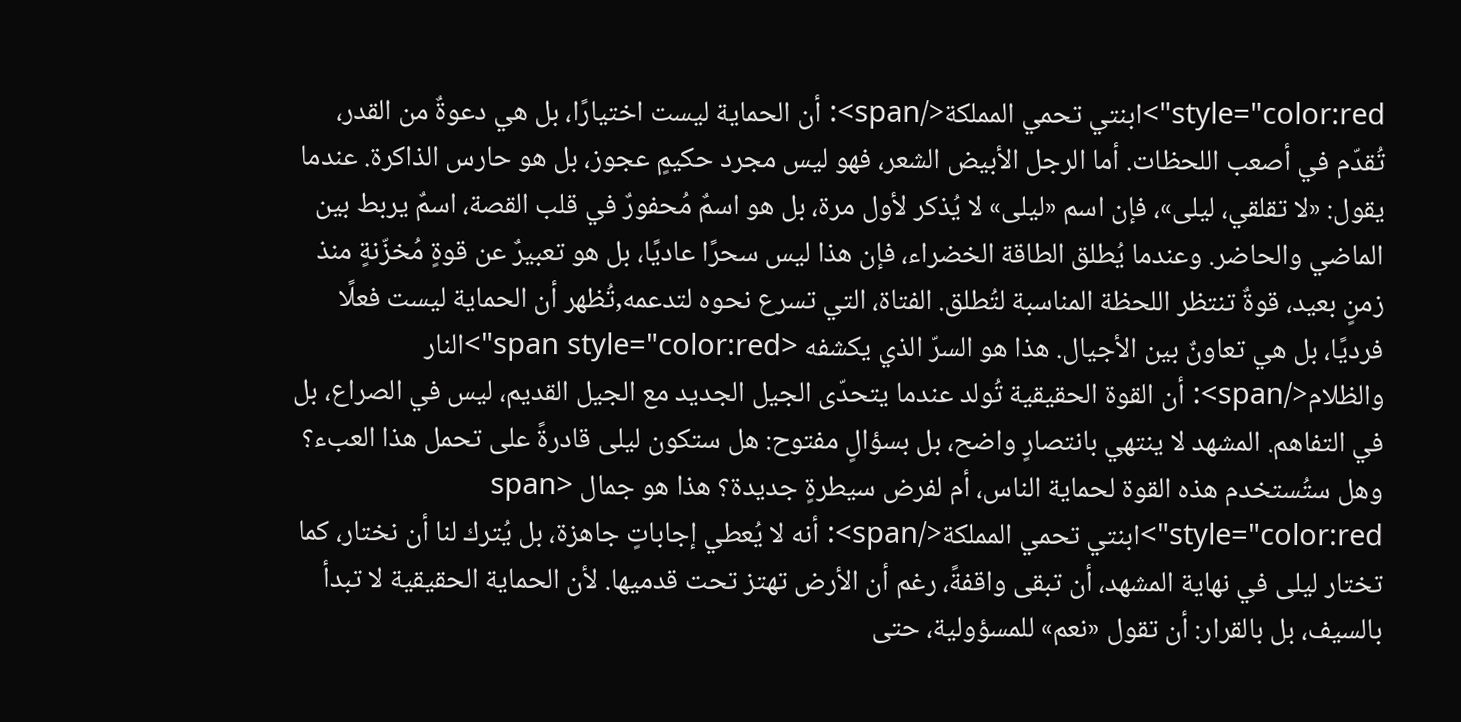style="color:red">ابنتي تحمي المملكة</span>: أن الحماية ليست اختيارًا، بل هي دعوةٌ من القدر، تُقدّم في أصعب اللحظات. أما الرجل الأبيض الشعر، فهو ليس مجرد حكيمٍ عجوز، بل هو حارس الذاكرة. عندما يقول: «لا تقلقي، ليلى»، فإن اسم «ليلى» لا يُذكر لأول مرة، بل هو اسمٌ مُحفورٌ في قلب القصة، اسمٌ يربط بين الماضي والحاضر. وعندما يُطلق الطاقة الخضراء، فإن هذا ليس سحرًا عاديًا، بل هو تعبيرٌ عن قوةٍ مُخزّنةٍ منذ زمنٍ بعيد، قوةٌ تنتظر اللحظة المناسبة لتُطلق. الفتاة، التي تسرع نحوه لتدعمه,تُظهر أن الحماية ليست فعلًا فرديًا، بل هي تعاونٌ بين الأجيال. هذا هو السرّ الذي يكشفه <span style="color:red">النار والظلام</span>: أن القوة الحقيقية تُولد عندما يتحدّى الجيل الجديد مع الجيل القديم، ليس في الصراع، بل في التفاهم. المشهد لا ينتهي بانتصارٍ واضح، بل بسؤالٍ مفتوح: هل ستكون ليلى قادرةً على تحمل هذا العبء؟ وهل ستُستخدم هذه القوة لحماية الناس، أم لفرض سيطرةٍ جديدة؟ هذا هو جمال <span style="color:red">ابنتي تحمي المملكة</span>: أنه لا يُعطي إجاباتٍ جاهزة، بل يُترك لنا أن نختار، كما تختار ليلى في نهاية المشهد، أن تبقى واقفةً، رغم أن الأرض تهتز تحت قدميها. لأن الحماية الحقيقية لا تبدأ بالسيف، بل بالقرار: أن تقول «نعم» للمسؤولية، حتى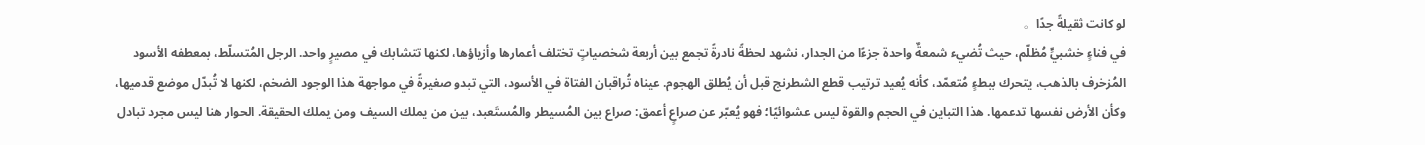لو كانت ثقيلةً جدًا。
في فناءٍ خشبيٍّ مُظلّم، حيث تُضيء شمعةٌ واحدة جزءًا من الجدار، نشهد لحظةً نادرةً تجمع بين أربعة شخصياتٍ تختلف أعمارها وأزياؤها، لكنها تتشابك في مصيرٍ واحد. الرجل المُتسلّط، بمعطفه الأسود المُزخرف بالذهب، يتحرك ببطءٍ مُتعمّد، كأنه يُعيد ترتيب قطع الشطرنج قبل أن يُطلق الهجوم. عيناه تُراقبان الفتاة في الأسود، التي تبدو صغيرةً في مواجهة هذا الوجود الضخم، لكنها لا تُبدّل موضع قدميها، وكأن الأرض نفسها تدعمها. هذا التباين في الحجم والقوة ليس عشوائيًا؛ فهو يُعبّر عن صراعٍ أعمق: صراع بين المُسيطر والمُستَعبد، بين من يملك السيف ومن يملك الحقيقة. الحوار هنا ليس مجرد تبادل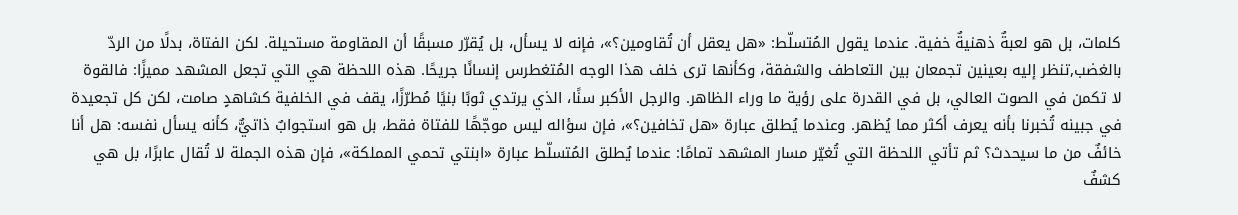كلمات، بل هو لعبةٌ ذهنيةٌ خفية. عندما يقول المُتسلّط: «هل يعقل أن تُقاومين؟»، فإنه لا يسأل، بل يُقرّر مسبقًا أن المقاومة مستحيلة. لكن الفتاة، بدلًا من الردّ بالغضب,تنظر إليه بعينين تجمعان بين التعاطف والشفقة، وكأنها ترى خلف هذا الوجه المُتغطرس إنسانًا جريحًا. هذه اللحظة هي التي تجعل المشهد مميزًا: فالقوة لا تكمن في الصوت العالي، بل في القدرة على رؤية ما وراء الظاهر. والرجل الأكبر سنًا، الذي يرتدي ثوبًا بنيًا مُطرّزًا، يقف في الخلفية كشاهدٍ صامت، لكن كل تجعيدة في جبينه تُخبرنا بأنه يعرف أكثر مما يُظهر. وعندما يُطلق عبارة «هل تخافين؟»، فإن سؤاله ليس موجّهًا للفتاة فقط، بل هو استجوابٌ ذاتيٌّ، كأنه يسأل نفسه: هل أنا خائفٌ من ما سيحدث؟ ثم تأتي اللحظة التي تُغيّر مسار المشهد تمامًا: عندما يُطلق المُتسلّط عبارة «ابنتي تحمي المملكة»، فإن هذه الجملة لا تُقال عابرًا، بل هي كشفٌ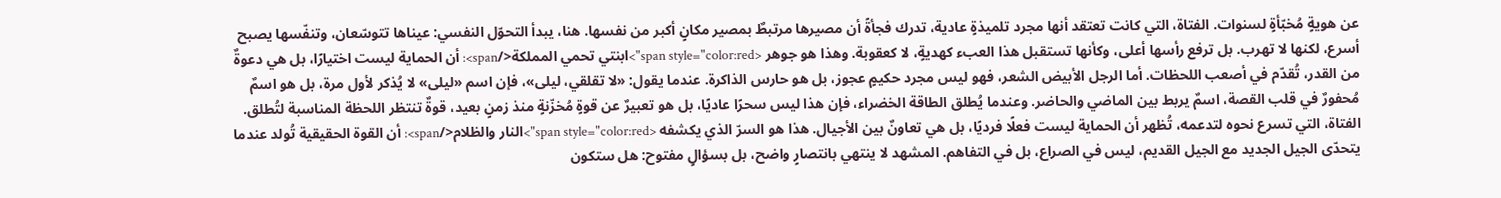عن هويةٍ مُخبّأةٍ لسنوات. الفتاة، التي كانت تعتقد أنها مجرد تلميذةٍ عادية، تدرك فجأةً أن مصيرها مرتبطٌ بمصير مكانٍ أكبر من نفسها. هنا، يبدأ التحوّل النفسي: عيناها تتوسّعان، وتنفّسها يصبح أسرع، لكنها لا تهرب. بل ترفع رأسها أعلى، وكأنها تستقبل هذا العبء كهديةٍ، لا كعقوبة. وهذا هو جوهر <span style="color:red">ابنتي تحمي المملكة</span>: أن الحماية ليست اختيارًا، بل هي دعوةٌ من القدر، تُقدّم في أصعب اللحظات. أما الرجل الأبيض الشعر، فهو ليس مجرد حكيمٍ عجوز، بل هو حارس الذاكرة. عندما يقول: «لا تقلقي، ليلى»، فإن اسم «ليلى» لا يُذكر لأول مرة، بل هو اسمٌ مُحفورٌ في قلب القصة، اسمٌ يربط بين الماضي والحاضر. وعندما يُطلق الطاقة الخضراء، فإن هذا ليس سحرًا عاديًا، بل هو تعبيرٌ عن قوةٍ مُخزّنةٍ منذ زمنٍ بعيد، قوةٌ تنتظر اللحظة المناسبة لتُطلق. الفتاة، التي تسرع نحوه لتدعمه، تُظهر أن الحماية ليست فعلًا فرديًا، بل هي تعاونٌ بين الأجيال. هذا هو السرّ الذي يكشفه <span style="color:red">النار والظلام</span>: أن القوة الحقيقية تُولد عندما يتحدّى الجيل الجديد مع الجيل القديم، ليس في الصراع، بل في التفاهم. المشهد لا ينتهي بانتصارٍ واضح، بل بسؤالٍ مفتوح: هل ستكون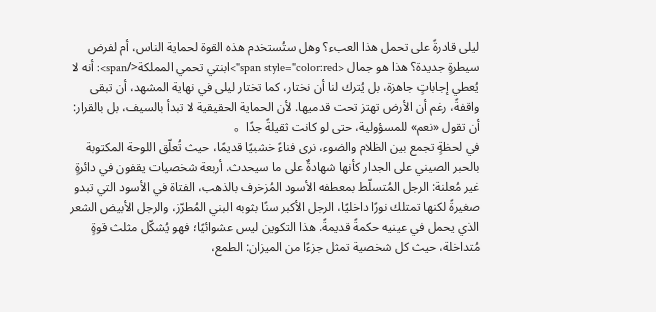ليلى قادرةً على تحمل هذا العبء؟ وهل ستُستخدم هذه القوة لحماية الناس، أم لفرض سيطرةٍ جديدة؟ هذا هو جمال <span style="color:red">ابنتي تحمي المملكة</span>: أنه لا يُعطي إجاباتٍ جاهزة، بل يُترك لنا أن نختار، كما تختار ليلى في نهاية المشهد، أن تبقى واقفةً، رغم أن الأرض تهتز تحت قدميها. لأن الحماية الحقيقية لا تبدأ بالسيف، بل بالقرار: أن تقول «نعم» للمسؤولية، حتى لو كانت ثقيلةً جدًا。
في لحظةٍ تجمع بين الظلام والضوء، نرى فناءً خشبيًا قديمًا، حيث تُعلّق اللوحة المكتوبة بالحبر الصيني على الجدار كأنها شهادةٌ على ما سيحدث. أربعة شخصيات يقفون في دائرةٍ غير مُعلنة: الرجل المُتسلّط بمعطفه الأسود المُزخرف بالذهب، الفتاة في الأسود التي تبدو صغيرةً لكنها تمتلك نورًا داخليًا، الرجل الأكبر سنًا بثوبه البني المُطرّز، والرجل الأبيض الشعر الذي يحمل في عينيه حكمةً قديمةً. هذا التكوين ليس عشوائيًا؛ فهو يُشكّل مثلث قوةٍ مُتداخلة، حيث كل شخصية تمثل جزءًا من الميزان: الطمع،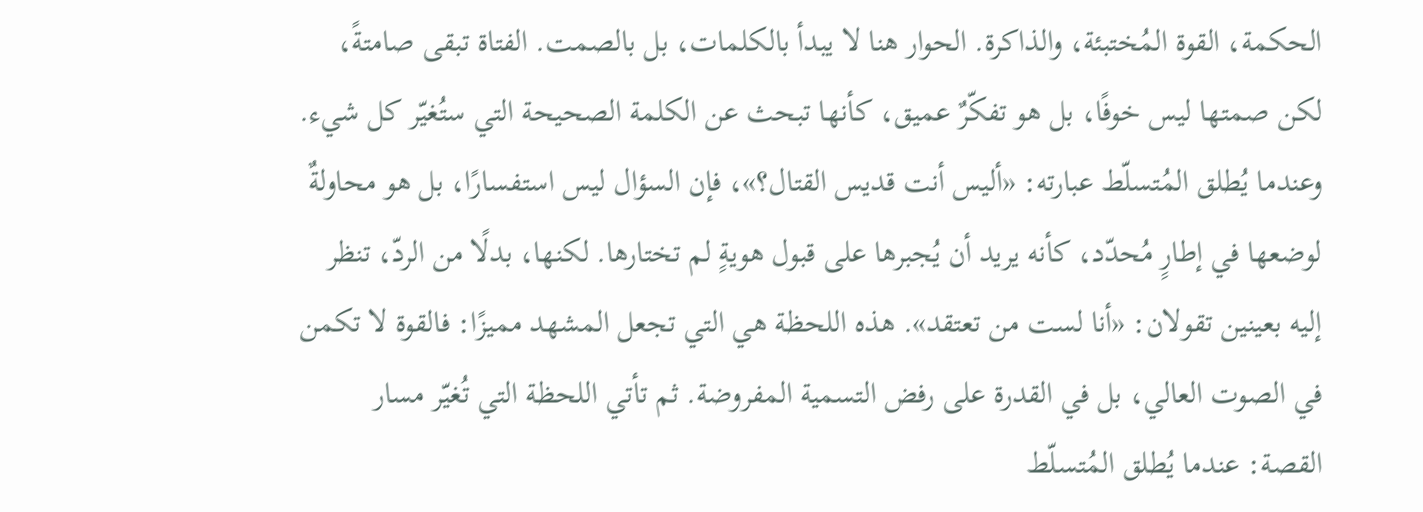الحكمة، القوة المُختبئة، والذاكرة. الحوار هنا لا يبدأ بالكلمات، بل بالصمت. الفتاة تبقى صامتةً، لكن صمتها ليس خوفًا، بل هو تفكّرٌ عميق، كأنها تبحث عن الكلمة الصحيحة التي ستُغيّر كل شيء. وعندما يُطلق المُتسلّط عبارته: «أليس أنت قديس القتال؟»، فإن السؤال ليس استفسارًا، بل هو محاولةٌ لوضعها في إطارٍ مُحدّد، كأنه يريد أن يُجبرها على قبول هويةٍ لم تختارها. لكنها، بدلًا من الردّ، تنظر إليه بعينين تقولان: «أنا لست من تعتقد». هذه اللحظة هي التي تجعل المشهد مميزًا: فالقوة لا تكمن في الصوت العالي، بل في القدرة على رفض التسمية المفروضة. ثم تأتي اللحظة التي تُغيّر مسار القصة: عندما يُطلق المُتسلّط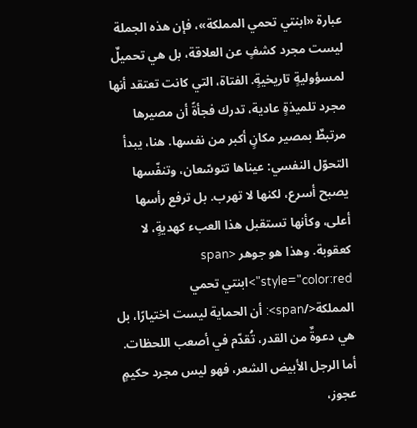عبارة «ابنتي تحمي المملكة»، فإن هذه الجملة ليست مجرد كشفٍ عن العلاقة، بل هي تحميلٌ لمسؤوليةٍ تاريخيةٍ. الفتاة، التي كانت تعتقد أنها مجرد تلميذةٍ عادية، تدرك فجأةً أن مصيرها مرتبطٌ بمصير مكانٍ أكبر من نفسها. هنا، يبدأ التحوّل النفسي: عيناها تتوسّعان، وتنفّسها يصبح أسرع، لكنها لا تهرب. بل ترفع رأسها أعلى، وكأنها تستقبل هذا العبء كهديةٍ، لا كعقوبة. وهذا هو جوهر <span style="color:red">ابنتي تحمي المملكة</span>: أن الحماية ليست اختيارًا، بل هي دعوةٌ من القدر، تُقدّم في أصعب اللحظات. أما الرجل الأبيض الشعر، فهو ليس مجرد حكيمٍ عجوز،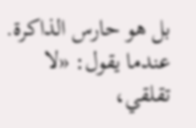بل هو حارس الذاكرة. عندما يقول: «لا تقلقي،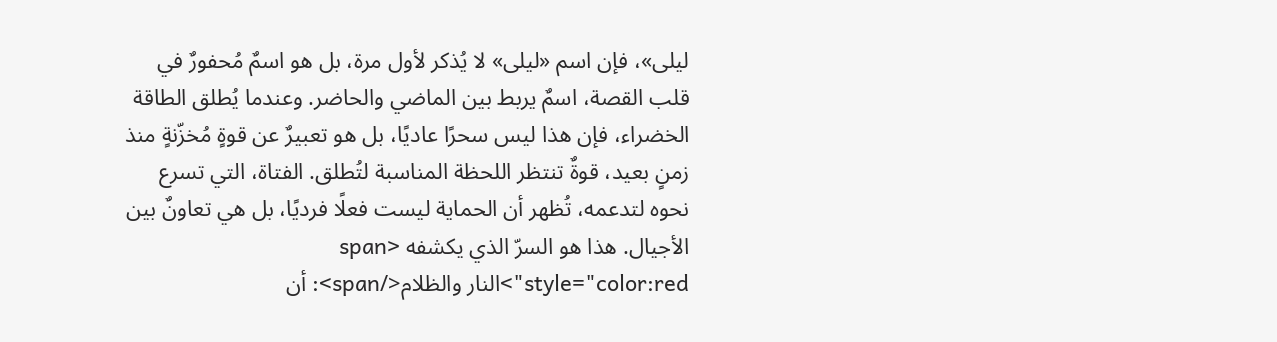ليلى»، فإن اسم «ليلى» لا يُذكر لأول مرة، بل هو اسمٌ مُحفورٌ في قلب القصة، اسمٌ يربط بين الماضي والحاضر. وعندما يُطلق الطاقة الخضراء، فإن هذا ليس سحرًا عاديًا، بل هو تعبيرٌ عن قوةٍ مُخزّنةٍ منذ زمنٍ بعيد، قوةٌ تنتظر اللحظة المناسبة لتُطلق. الفتاة، التي تسرع نحوه لتدعمه، تُظهر أن الحماية ليست فعلًا فرديًا، بل هي تعاونٌ بين الأجيال. هذا هو السرّ الذي يكشفه <span style="color:red">النار والظلام</span>: أن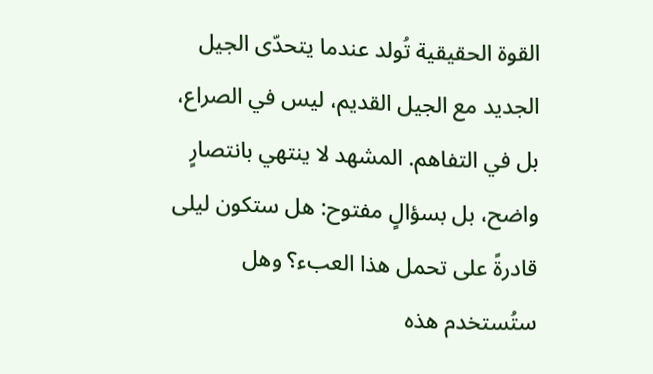القوة الحقيقية تُولد عندما يتحدّى الجيل الجديد مع الجيل القديم، ليس في الصراع، بل في التفاهم. المشهد لا ينتهي بانتصارٍ واضح، بل بسؤالٍ مفتوح: هل ستكون ليلى قادرةً على تحمل هذا العبء؟ وهل ستُستخدم هذه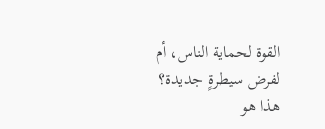القوة لحماية الناس، أم لفرض سيطرةٍ جديدة؟ هذا هو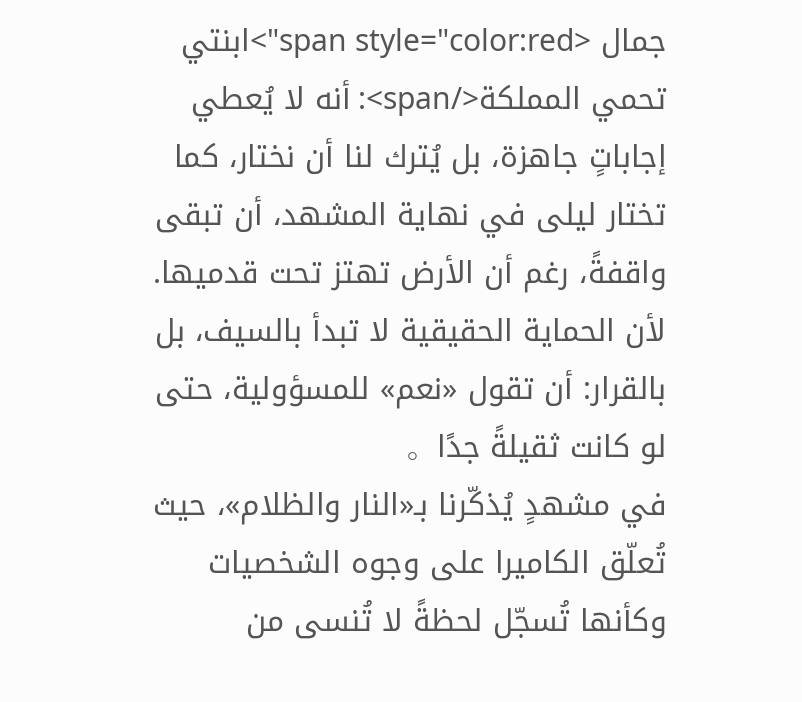جمال <span style="color:red">ابنتي تحمي المملكة</span>: أنه لا يُعطي إجاباتٍ جاهزة، بل يُترك لنا أن نختار، كما تختار ليلى في نهاية المشهد، أن تبقى واقفةً، رغم أن الأرض تهتز تحت قدميها. لأن الحماية الحقيقية لا تبدأ بالسيف، بل بالقرار: أن تقول «نعم» للمسؤولية، حتى لو كانت ثقيلةً جدًا。
في مشهدٍ يُذكّرنا بـ«النار والظلام»، حيث تُعلّق الكاميرا على وجوه الشخصيات وكأنها تُسجّل لحظةً لا تُنسى من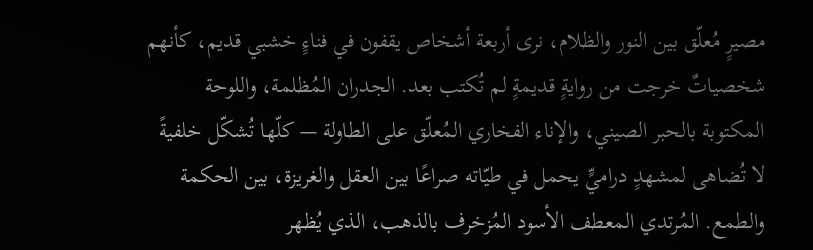مصيرٍ مُعلّق بين النور والظلام، نرى أربعة أشخاص يقفون في فناءٍ خشبي قديم، كأنهم شخصياتٌ خرجت من روايةٍ قديمةٍ لم تُكتب بعد. الجدران المُظلمة، واللوحة المكتوبة بالحبر الصيني، والإناء الفخاري المُعلّق على الطاولة — كلّها تُشكّل خلفيةً لا تُضاهى لمشهدٍ دراميٍّ يحمل في طيّاته صراعًا بين العقل والغريزة، بين الحكمة والطمع. المُرتدي المعطف الأسود المُزخرف بالذهب، الذي يُظهر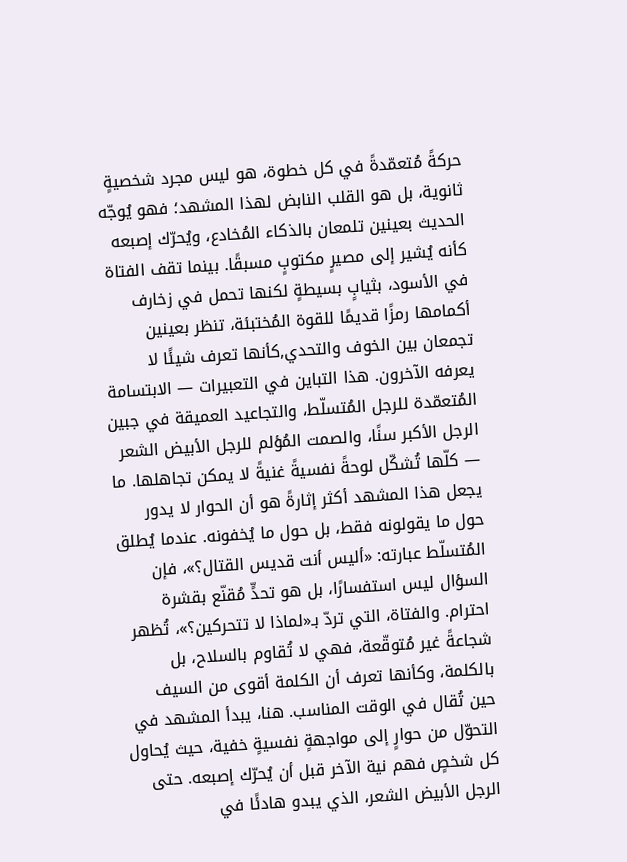حركةً مُتعمّدةً في كل خطوة، هو ليس مجرد شخصيةٍ ثانوية، بل هو القلب النابض لهذا المشهد؛ فهو يُوجّه الحديث بعينين تلمعان بالذكاء المُخادع، ويُحرّك إصبعه كأنه يُشير إلى مصيرٍ مكتوبٍ مسبقًا. بينما تقف الفتاة في الأسود، بثيابٍ بسيطةٍ لكنها تحمل في زخارف أكمامها رمزًا قديمًا للقوة المُختبئة، تنظر بعينين تجمعان بين الخوف والتحدي,كأنها تعرف شيئًا لا يعرفه الآخرون. هذا التباين في التعبيرات — الابتسامة المُتعمّدة للرجل المُتسلّط، والتجاعيد العميقة في جبين الرجل الأكبر سنًا، والصمت المُؤلم للرجل الأبيض الشعر — كلّها تُشكّل لوحةً نفسيةً غنيةً لا يمكن تجاهلها. ما يجعل هذا المشهد أكثر إثارةً هو أن الحوار لا يدور حول ما يقولونه فقط، بل حول ما يُخفونه. عندما يُطلق المُتسلّط عبارته: «أليس أنت قديس القتال؟»، فإن السؤال ليس استفسارًا، بل هو تحدٍّ مُقنّع بقشرة احترام. والفتاة، التي تردّ بـ«لماذا لا تتحركين؟»، تُظهر شجاعةً غير مُتوقّعة، فهي لا تُقاوم بالسلاح، بل بالكلمة، وكأنها تعرف أن الكلمة أقوى من السيف حين تُقال في الوقت المناسب. هنا، يبدأ المشهد في التحوّل من حوارٍ إلى مواجهةٍ نفسيةٍ خفية، حيث يُحاول كل شخصٍ فهم نية الآخر قبل أن يُحرّك إصبعه. حتى الرجل الأبيض الشعر، الذي يبدو هادئًا في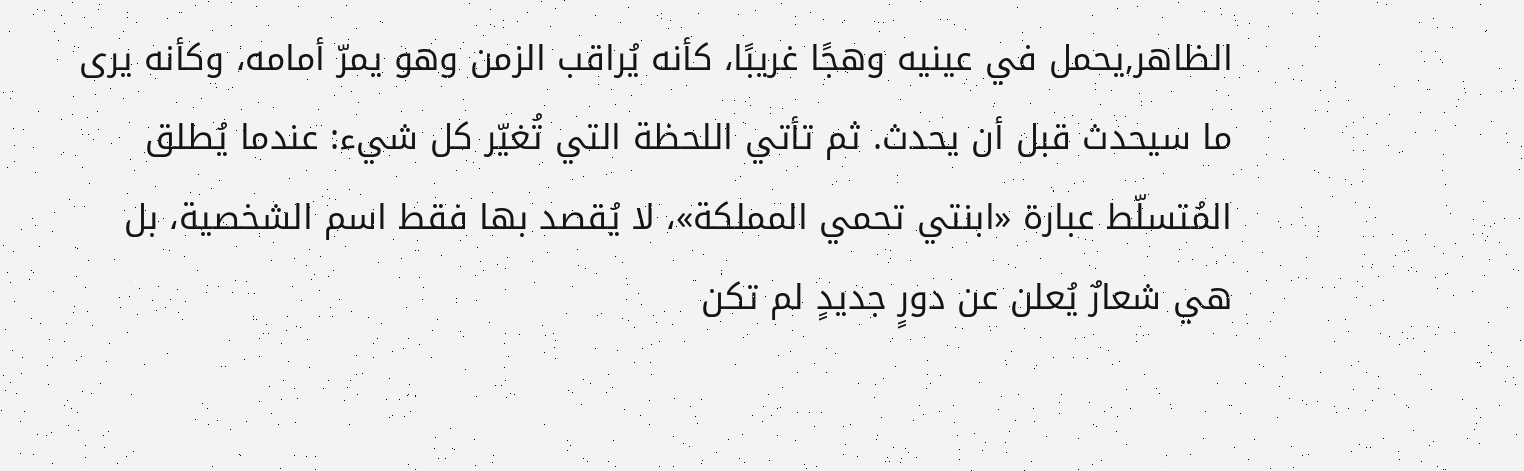الظاهر,يحمل في عينيه وهجًا غريبًا، كأنه يُراقب الزمن وهو يمرّ أمامه، وكأنه يرى ما سيحدث قبل أن يحدث. ثم تأتي اللحظة التي تُغيّر كل شيء: عندما يُطلق المُتسلّط عبارة «ابنتي تحمي المملكة»، لا يُقصد بها فقط اسم الشخصية، بل هي شعارٌ يُعلن عن دورٍ جديدٍ لم تكن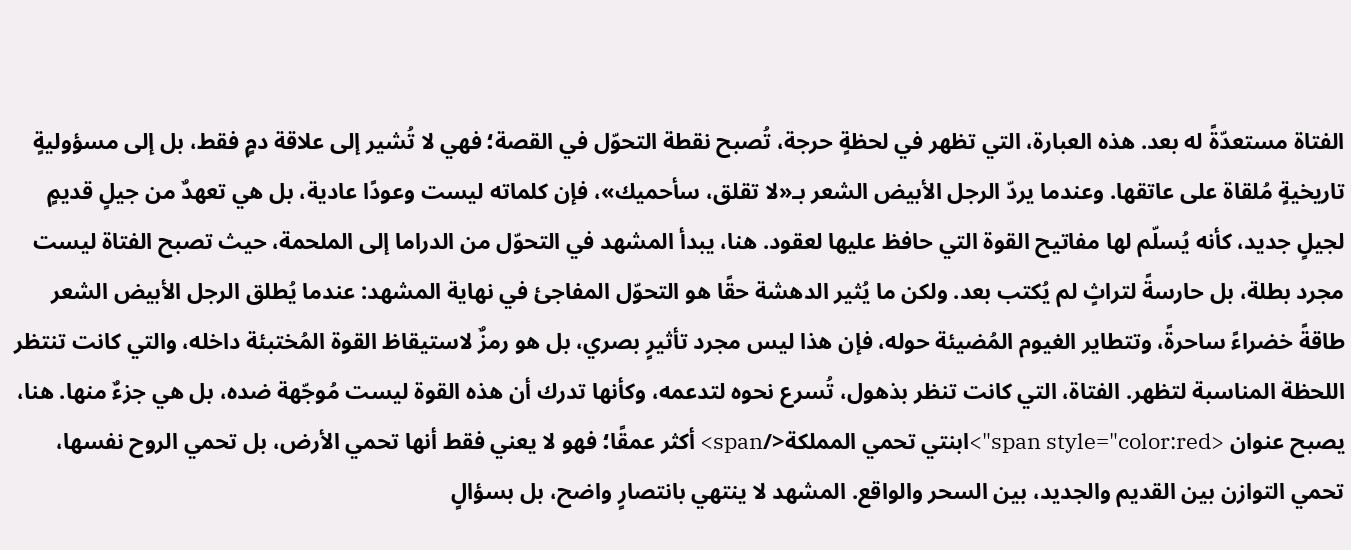الفتاة مستعدّةً له بعد. هذه العبارة، التي تظهر في لحظةٍ حرجة، تُصبح نقطة التحوّل في القصة؛ فهي لا تُشير إلى علاقة دمٍ فقط، بل إلى مسؤوليةٍ تاريخيةٍ مُلقاة على عاتقها. وعندما يردّ الرجل الأبيض الشعر بـ«لا تقلق، سأحميك»، فإن كلماته ليست وعودًا عادية، بل هي تعهدٌ من جيلٍ قديمٍ لجيلٍ جديد، كأنه يُسلّم لها مفاتيح القوة التي حافظ عليها لعقود. هنا، يبدأ المشهد في التحوّل من الدراما إلى الملحمة، حيث تصبح الفتاة ليست مجرد بطلة، بل حارسةً لتراثٍ لم يُكتب بعد. ولكن ما يُثير الدهشة حقًا هو التحوّل المفاجئ في نهاية المشهد: عندما يُطلق الرجل الأبيض الشعر طاقةً خضراءً ساحرةً، وتتطاير الغيوم المُضيئة حوله، فإن هذا ليس مجرد تأثيرٍ بصري، بل هو رمزٌ لاستيقاظ القوة المُختبئة داخله، والتي كانت تنتظر اللحظة المناسبة لتظهر. الفتاة، التي كانت تنظر بذهول، تُسرع نحوه لتدعمه، وكأنها تدرك أن هذه القوة ليست مُوجّهة ضده، بل هي جزءٌ منها. هنا، يصبح عنوان <span style="color:red">ابنتي تحمي المملكة</span> أكثر عمقًا؛ فهو لا يعني فقط أنها تحمي الأرض، بل تحمي الروح نفسها، تحمي التوازن بين القديم والجديد، بين السحر والواقع. المشهد لا ينتهي بانتصارٍ واضح، بل بسؤالٍ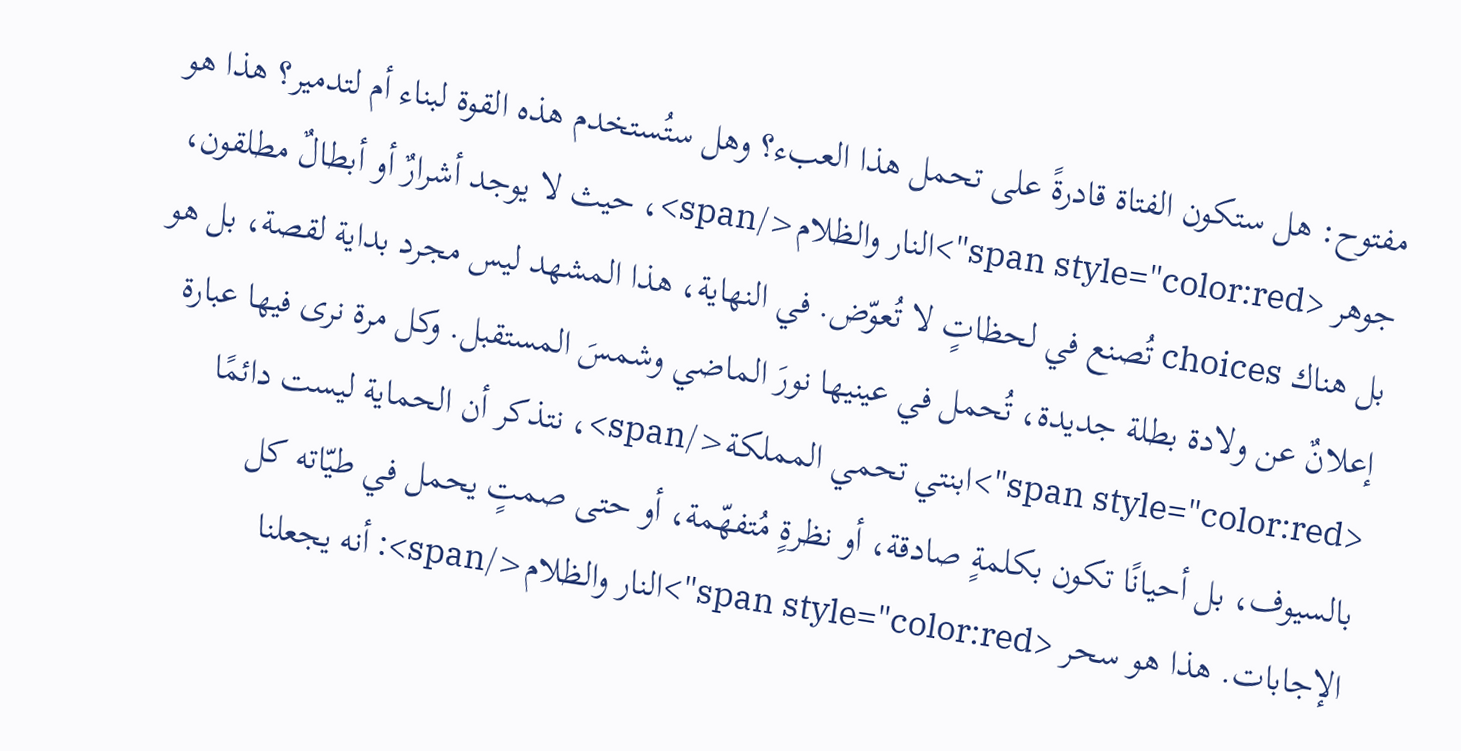مفتوح: هل ستكون الفتاة قادرةً على تحمل هذا العبء؟ وهل ستُستخدم هذه القوة لبناء أم لتدمير؟ هذا هو جوهر <span style="color:red">النار والظلام</span>، حيث لا يوجد أشرارٌ أو أبطالٌ مطلقون، بل هناك choices تُصنع في لحظاتٍ لا تُعوّض. في النهاية، هذا المشهد ليس مجرد بداية لقصة، بل هو إعلانٌ عن ولادة بطلة جديدة، تُحمل في عينيها نورَ الماضي وشمسَ المستقبل. وكل مرة نرى فيها عبارة <span style="color:red">ابنتي تحمي المملكة</span>، نتذكر أن الحماية ليست دائمًا بالسيوف، بل أحيانًا تكون بكلمةٍ صادقة، أو نظرةٍ مُتفهّمة، أو حتى صمتٍ يحمل في طيّاته كل الإجابات. هذا هو سحر <span style="color:red">النار والظلام</span>: أنه يجعلنا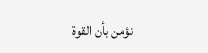نؤمن بأن القوة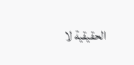الحقيقية لا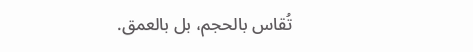تُقاس بالحجم، بل بالعمق.